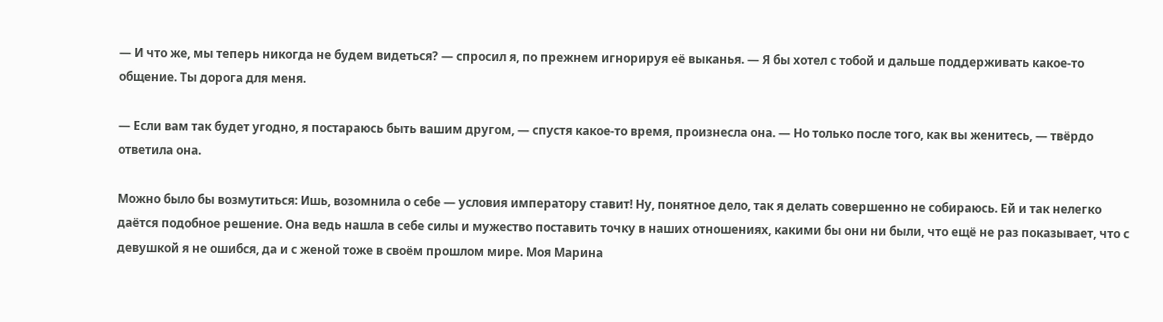— И что же, мы теперь никогда не будем видеться? — спросил я, по прежнем игнорируя её выканья. — Я бы хотел с тобой и дальше поддерживать какое-то общение. Ты дорога для меня.

— Если вам так будет угодно, я постараюсь быть вашим другом, — спустя какое-то время, произнесла она. — Но только после того, как вы женитесь, — твёрдо ответила она.

Можно было бы возмутиться: Ишь, возомнила о себе — условия императору ставит! Ну, понятное дело, так я делать совершенно не собираюсь. Ей и так нелегко даётся подобное решение. Она ведь нашла в себе силы и мужество поставить точку в наших отношениях, какими бы они ни были, что ещё не раз показывает, что с девушкой я не ошибся, да и с женой тоже в своём прошлом мире. Моя Марина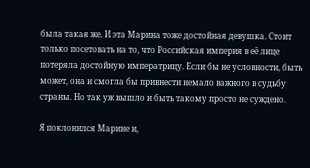была такая же. И эта Марина тоже достойная девушка. Стоит только посетовать на то, что Российская империя в её лице потеряла достойную императрицу. Если бы не условности, быть может, она и смогла бы привнести немало важного в судьбу страны. Но так уж вышло и быть такому просто не суждено.

Я поклонился Марине и,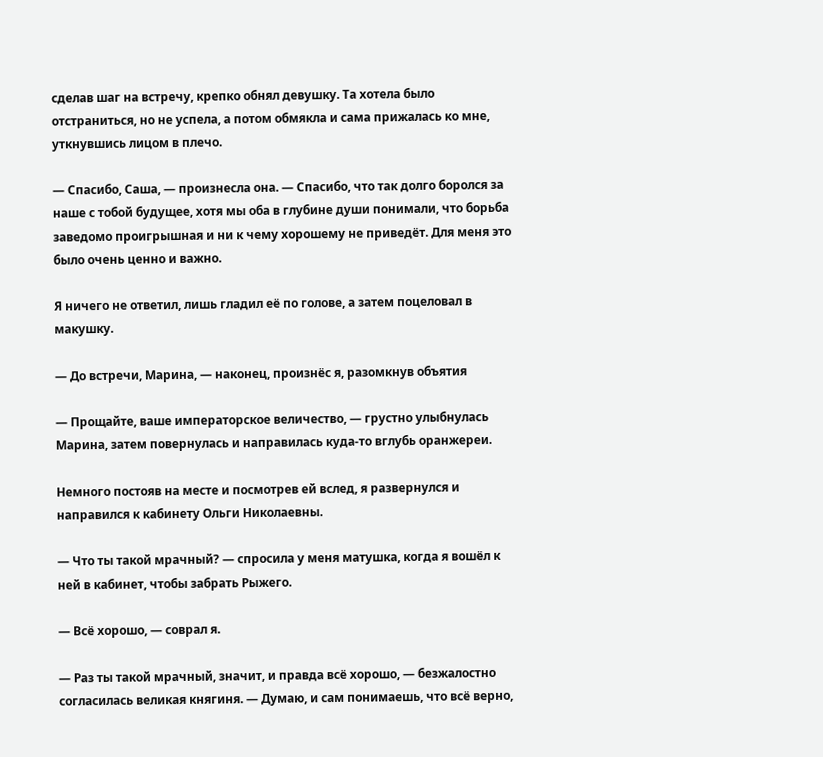сделав шаг на встречу, крепко обнял девушку. Та хотела было отстраниться, но не успела, а потом обмякла и сама прижалась ко мне, уткнувшись лицом в плечо.

— Спасибо, Саша, — произнесла она. — Спасибо, что так долго боролся за наше с тобой будущее, хотя мы оба в глубине души понимали, что борьба заведомо проигрышная и ни к чему хорошему не приведёт. Для меня это было очень ценно и важно.

Я ничего не ответил, лишь гладил её по голове, а затем поцеловал в макушку.

— До встречи, Марина, — наконец, произнёс я, разомкнув объятия

— Прощайте, ваше императорское величество, — грустно улыбнулась Марина, затем повернулась и направилась куда-то вглубь оранжереи.

Немного постояв на месте и посмотрев ей вслед, я развернулся и направился к кабинету Ольги Николаевны.

— Что ты такой мрачный? — спросила у меня матушка, когда я вошёл к ней в кабинет, чтобы забрать Рыжего.

— Всё хорошо, — соврал я.

— Раз ты такой мрачный, значит, и правда всё хорошо, — безжалостно согласилась великая княгиня. — Думаю, и сам понимаешь, что всё верно,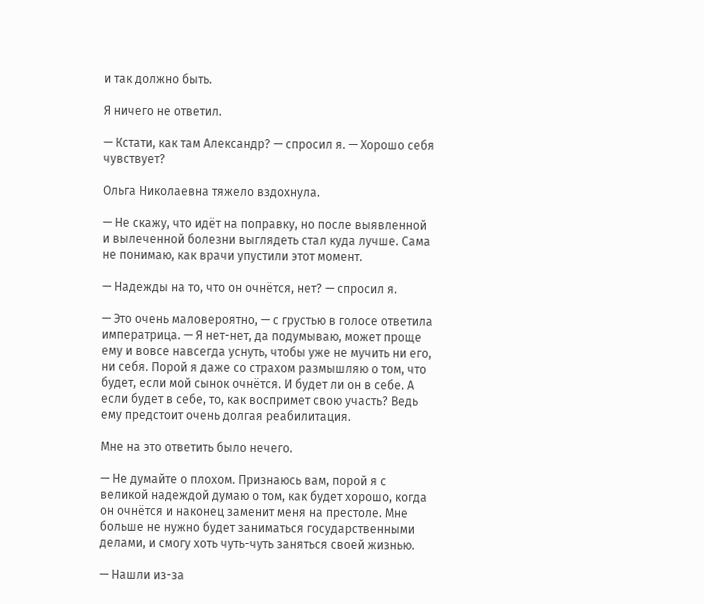и так должно быть.

Я ничего не ответил.

— Кстати, как там Александр? — спросил я. — Хорошо себя чувствует?

Ольга Николаевна тяжело вздохнула.

— Не скажу, что идёт на поправку, но после выявленной и вылеченной болезни выглядеть стал куда лучше. Сама не понимаю, как врачи упустили этот момент.

— Надежды на то, что он очнётся, нет? — спросил я.

— Это очень маловероятно, — с грустью в голосе ответила императрица. — Я нет-нет, да подумываю, может проще ему и вовсе навсегда уснуть, чтобы уже не мучить ни его, ни себя. Порой я даже со страхом размышляю о том, что будет, если мой сынок очнётся. И будет ли он в себе. А если будет в себе, то, как воспримет свою участь? Ведь ему предстоит очень долгая реабилитация.

Мне на это ответить было нечего.

— Не думайте о плохом. Признаюсь вам, порой я с великой надеждой думаю о том, как будет хорошо, когда он очнётся и наконец заменит меня на престоле. Мне больше не нужно будет заниматься государственными делами, и смогу хоть чуть-чуть заняться своей жизнью.

— Нашли из-за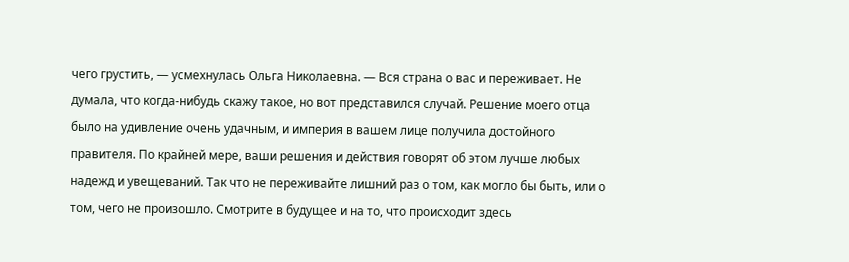чего грустить, — усмехнулась Ольга Николаевна. — Вся страна о вас и переживает. Не думала, что когда-нибудь скажу такое, но вот представился случай. Решение моего отца было на удивление очень удачным, и империя в вашем лице получила достойного правителя. По крайней мере, ваши решения и действия говорят об этом лучше любых надежд и увещеваний. Так что не переживайте лишний раз о том, как могло бы быть, или о том, чего не произошло. Смотрите в будущее и на то, что происходит здесь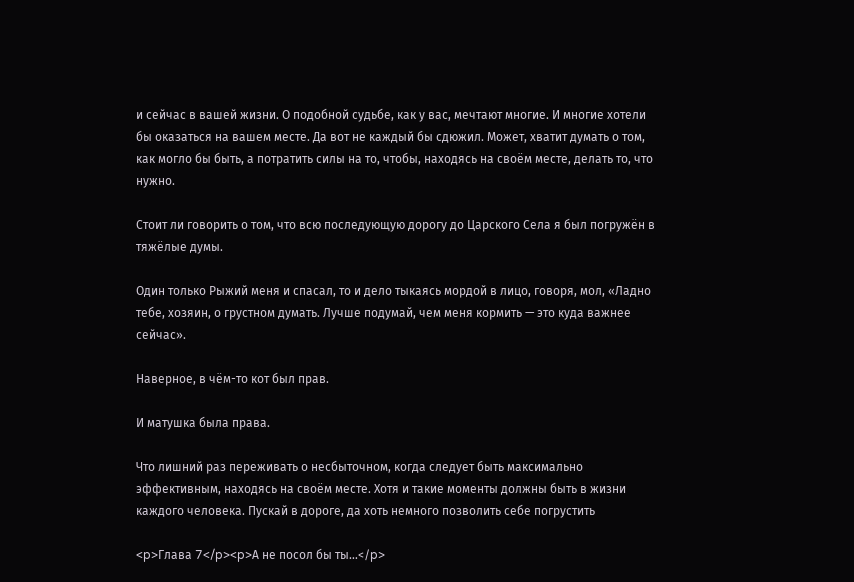и сейчас в вашей жизни. О подобной судьбе, как у вас, мечтают многие. И многие хотели бы оказаться на вашем месте. Да вот не каждый бы сдюжил. Может, хватит думать о том, как могло бы быть, а потратить силы на то, чтобы, находясь на своём месте, делать то, что нужно.

Стоит ли говорить о том, что всю последующую дорогу до Царского Села я был погружён в тяжёлые думы.

Один только Рыжий меня и спасал, то и дело тыкаясь мордой в лицо, говоря, мол, «Ладно тебе, хозяин, о грустном думать. Лучше подумай, чем меня кормить — это куда важнее сейчас».

Наверное, в чём-то кот был прав.

И матушка была права.

Что лишний раз переживать о несбыточном, когда следует быть максимально эффективным, находясь на своём месте. Хотя и такие моменты должны быть в жизни каждого человека. Пускай в дороге, да хоть немного позволить себе погрустить

<p>Глава 7</p><p>А не посол бы ты…</p>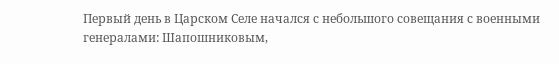Первый день в Царском Селе начался с небольшого совещания с военными генералами: Шапошниковым,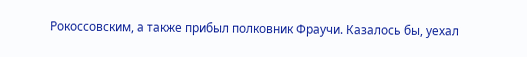Рокоссовским, а также прибыл полковник Фраучи. Казалось бы, уехал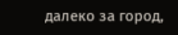далеко за город,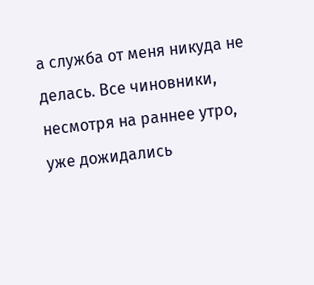а служба от меня никуда не делась. Все чиновники, несмотря на раннее утро, уже дожидались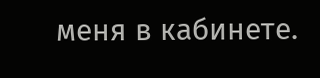меня в кабинете.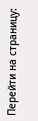Перейти на страницу: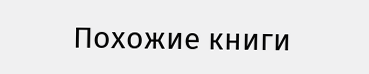Похожие книги